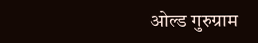ओल्ड गुरुग्राम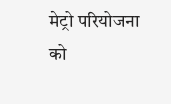मेट्रो परियोजना को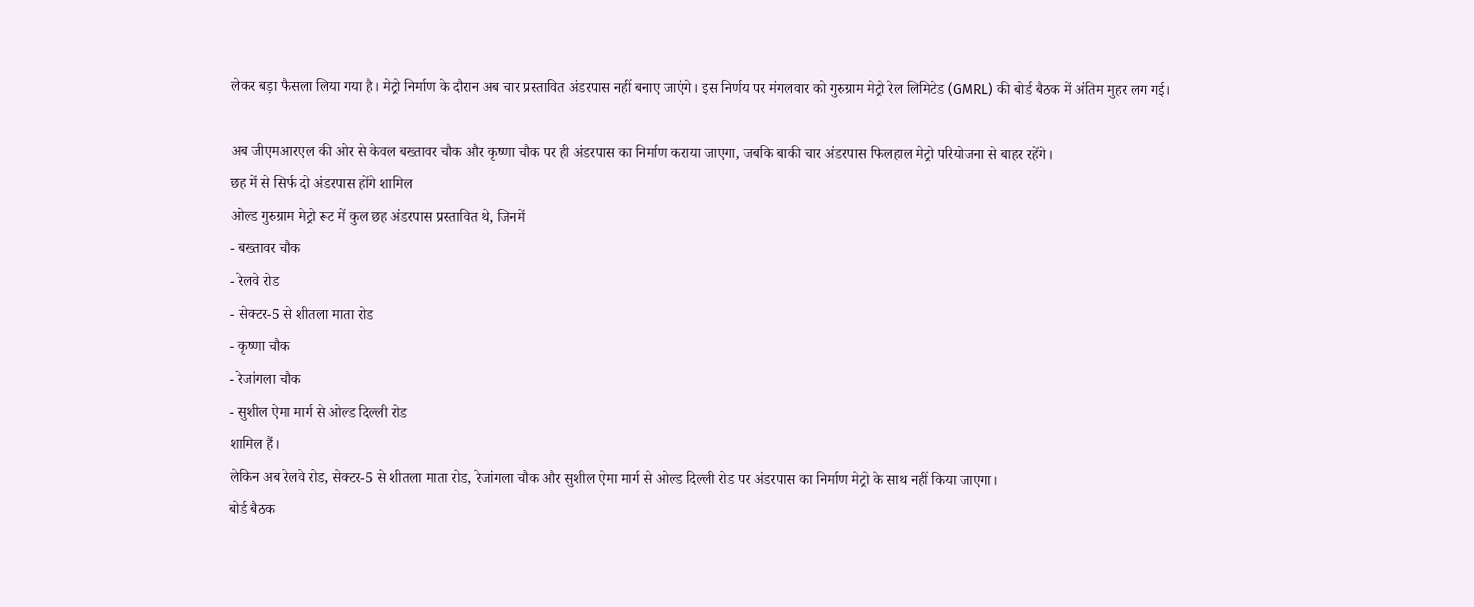लेकर बड़ा फैसला लिया गया है। मेट्रो निर्माण के दौरान अब चार प्रस्तावित अंडरपास नहीं बनाए जाएंगे। इस निर्णय पर मंगलवार को गुरुग्राम मेट्रो रेल लिमिटेड (GMRL) की बोर्ड बैठक में अंतिम मुहर लग गई।

अब जीएमआरएल की ओर से केवल बख्तावर चौक और कृष्णा चौक पर ही अंडरपास का निर्माण कराया जाएगा, जबकि बाकी चार अंडरपास फिलहाल मेट्रो परियोजना से बाहर रहेंगे।
छह में से सिर्फ दो अंडरपास होंगे शामिल
ओल्ड गुरुग्राम मेट्रो रूट में कुल छह अंडरपास प्रस्तावित थे, जिनमें
- बख्तावर चौक
- रेलवे रोड
- सेक्टर-5 से शीतला माता रोड
- कृष्णा चौक
- रेजांगला चौक
- सुशील ऐमा मार्ग से ओल्ड दिल्ली रोड
शामिल हैं।
लेकिन अब रेलवे रोड, सेक्टर-5 से शीतला माता रोड, रेजांगला चौक और सुशील ऐमा मार्ग से ओल्ड दिल्ली रोड पर अंडरपास का निर्माण मेट्रो के साथ नहीं किया जाएगा।
बोर्ड बैठक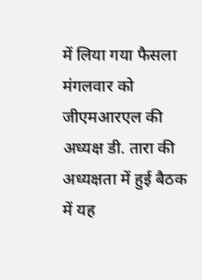में लिया गया फैसला
मंगलवार को जीएमआरएल की अध्यक्ष डी. तारा की अध्यक्षता में हुई बैठक में यह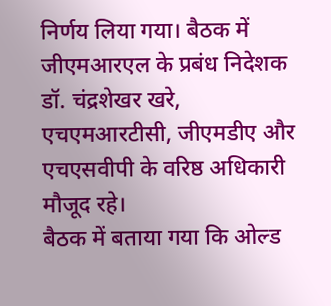निर्णय लिया गया। बैठक में जीएमआरएल के प्रबंध निदेशक डॉ. चंद्रशेखर खरे, एचएमआरटीसी, जीएमडीए और एचएसवीपी के वरिष्ठ अधिकारी मौजूद रहे।
बैठक में बताया गया कि ओल्ड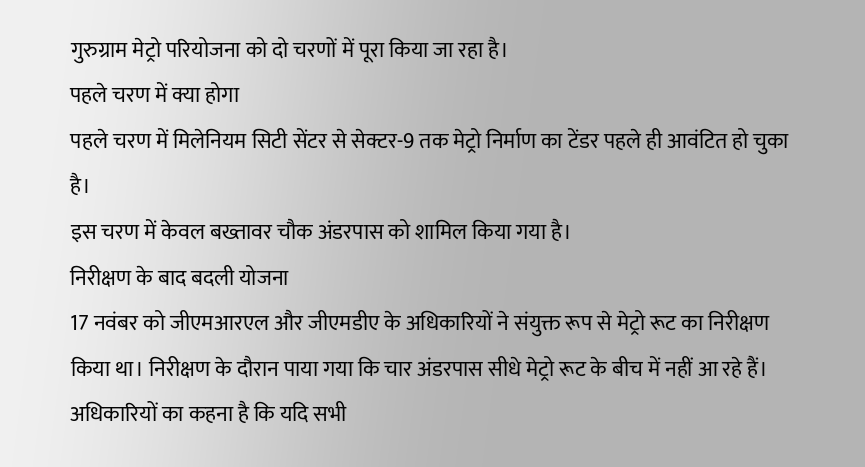गुरुग्राम मेट्रो परियोजना को दो चरणों में पूरा किया जा रहा है।
पहले चरण में क्या होगा
पहले चरण में मिलेनियम सिटी सेंटर से सेक्टर-9 तक मेट्रो निर्माण का टेंडर पहले ही आवंटित हो चुका है।
इस चरण में केवल बख्तावर चौक अंडरपास को शामिल किया गया है।
निरीक्षण के बाद बदली योजना
17 नवंबर को जीएमआरएल और जीएमडीए के अधिकारियों ने संयुक्त रूप से मेट्रो रूट का निरीक्षण किया था। निरीक्षण के दौरान पाया गया कि चार अंडरपास सीधे मेट्रो रूट के बीच में नहीं आ रहे हैं।
अधिकारियों का कहना है कि यदि सभी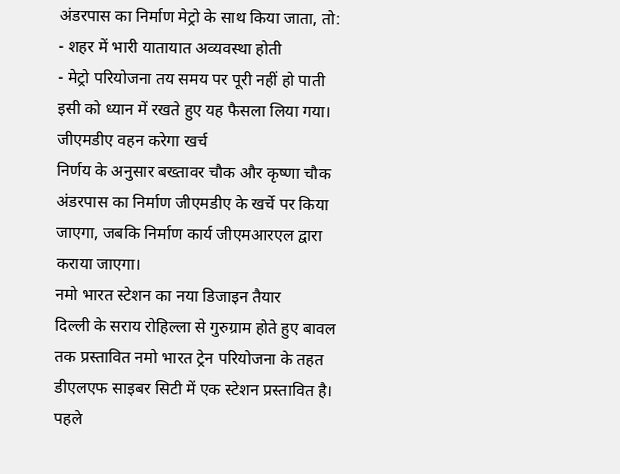अंडरपास का निर्माण मेट्रो के साथ किया जाता, तो:
- शहर में भारी यातायात अव्यवस्था होती
- मेट्रो परियोजना तय समय पर पूरी नहीं हो पाती
इसी को ध्यान में रखते हुए यह फैसला लिया गया।
जीएमडीए वहन करेगा खर्च
निर्णय के अनुसार बख्तावर चौक और कृष्णा चौक अंडरपास का निर्माण जीएमडीए के खर्चे पर किया जाएगा, जबकि निर्माण कार्य जीएमआरएल द्वारा कराया जाएगा।
नमो भारत स्टेशन का नया डिजाइन तैयार
दिल्ली के सराय रोहिल्ला से गुरुग्राम होते हुए बावल तक प्रस्तावित नमो भारत ट्रेन परियोजना के तहत डीएलएफ साइबर सिटी में एक स्टेशन प्रस्तावित है।
पहले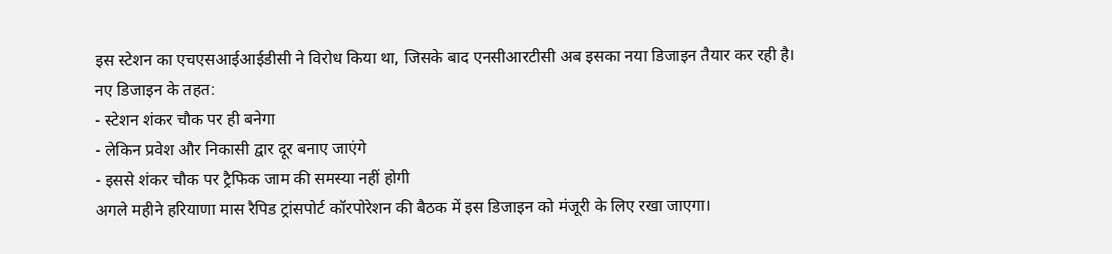इस स्टेशन का एचएसआईआईडीसी ने विरोध किया था, जिसके बाद एनसीआरटीसी अब इसका नया डिजाइन तैयार कर रही है।
नए डिजाइन के तहत:
- स्टेशन शंकर चौक पर ही बनेगा
- लेकिन प्रवेश और निकासी द्वार दूर बनाए जाएंगे
- इससे शंकर चौक पर ट्रैफिक जाम की समस्या नहीं होगी
अगले महीने हरियाणा मास रैपिड ट्रांसपोर्ट कॉरपोरेशन की बैठक में इस डिजाइन को मंजूरी के लिए रखा जाएगा।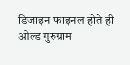डिजाइन फाइनल होते ही ओल्ड गुरुग्राम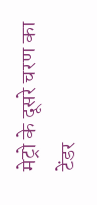मेट्रो के दूसरे चरण का टेंडर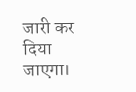जारी कर दिया जाएगा।